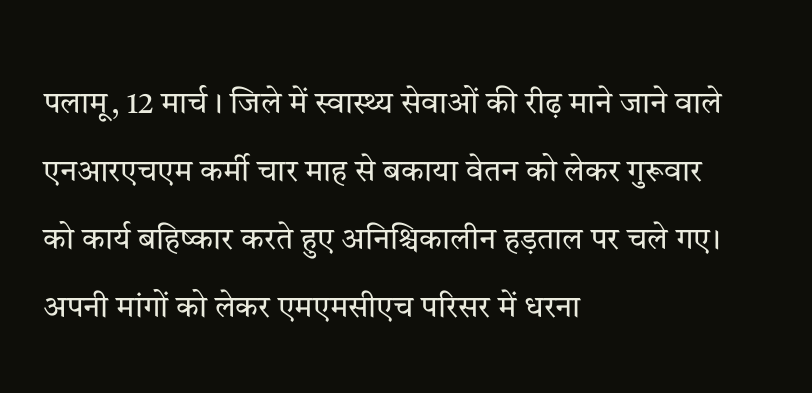पलामू, 12 मार्च । जिले में स्वास्थ्य सेवाओं की रीढ़ माने जाने वाले एनआरएचएम कर्मी चार माह से बकाया वेतन को लेकर गुरूवार को कार्य बहिष्कार करते हुए अनिश्चिकालीन हड़ताल पर चले गए। अपनी मांगों को लेकर एमएमसीएच परिसर में धरना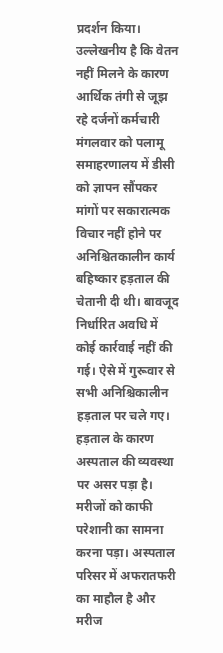प्रदर्शन किया।
उल्लेखनीय है कि वेतन नहीं मिलने के कारण आर्थिक तंगी से जूझ रहे दर्जनों कर्मचारी मंगलवार को पलामू समाहरणालय में डीसी को ज्ञापन सौंपकर मांगों पर सकारात्मक विचार नहीं होने पर अनिश्चितकालीन कार्य बहिष्कार हड़ताल की चेतानी दी थी। बावजूद निर्धारित अवधि में कोई कार्रवाई नहीं की गई। ऐसे में गुरूवार से सभी अनिश्चिकालीन हड़ताल पर चले गए।
हड़ताल के कारण अस्पताल की व्यवस्था पर असर पड़ा है। मरीजों को काफी परेशानी का सामना करना पड़ा। अस्पताल परिसर में अफरातफरी का माहौल है और मरीज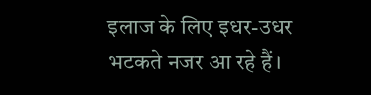इलाज के लिए इधर-उधर भटकते नजर आ रहे हैं।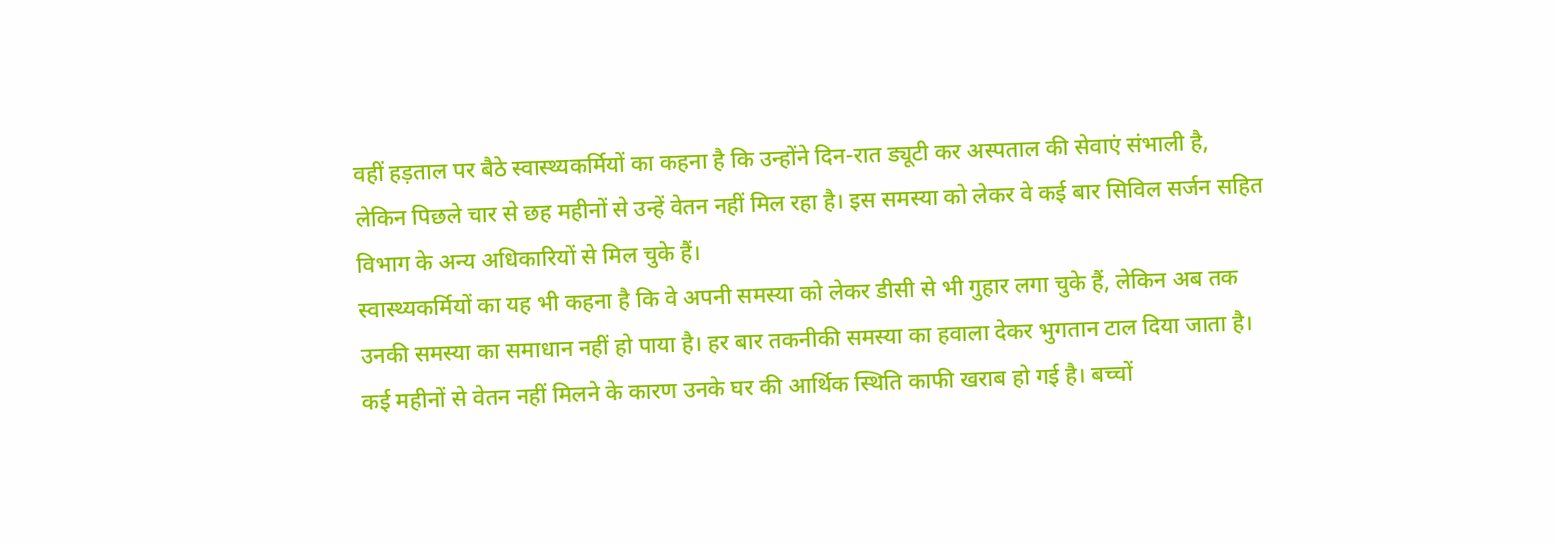वहीं हड़ताल पर बैठे स्वास्थ्यकर्मियों का कहना है कि उन्होंने दिन-रात ड्यूटी कर अस्पताल की सेवाएं संभाली है, लेकिन पिछले चार से छह महीनों से उन्हें वेतन नहीं मिल रहा है। इस समस्या को लेकर वे कई बार सिविल सर्जन सहित विभाग के अन्य अधिकारियों से मिल चुके हैं।
स्वास्थ्यकर्मियों का यह भी कहना है कि वे अपनी समस्या को लेकर डीसी से भी गुहार लगा चुके हैं, लेकिन अब तक उनकी समस्या का समाधान नहीं हो पाया है। हर बार तकनीकी समस्या का हवाला देकर भुगतान टाल दिया जाता है।
कई महीनों से वेतन नहीं मिलने के कारण उनके घर की आर्थिक स्थिति काफी खराब हो गई है। बच्चों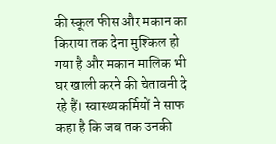की स्कूल फीस और मकान का किराया तक देना मुश्किल हो गया है और मकान मालिक भी घर खाली करने की चेतावनी दे रहे हैं। स्वास्थ्यकर्मियों ने साफ कहा है कि जब तक उनकी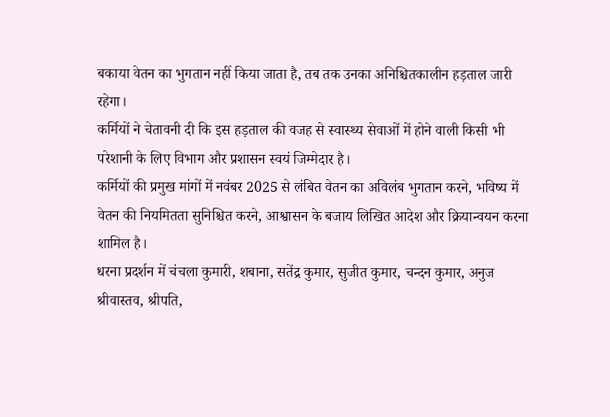बकाया वेतन का भुगतान नहीं किया जाता है, तब तक उनका अनिश्चितकालीन हड़ताल जारी रहेगा।
कर्मियों ने चेतावनी दी कि इस हड़ताल की वजह से स्वास्थ्य सेवाओं में होने वाली किसी भी परेशानी के लिए विभाग और प्रशासन स्वयं जिम्मेदार है।
कर्मियों की प्रमुख मांगों में नवंबर 2025 से लंबित वेतन का अविलंब भुगतान करने, भविष्य में वेतन की नियमितता सुनिश्चित करने, आश्वासन के बजाय लिखित आदेश और क्रियान्वयन करना शामिल है।
धरना प्रदर्शन में चंचला कुमारी, शबाना, सतेंद्र कुमार, सुजीत कुमार, चन्दन कुमार, अनुज श्रीवास्तव, श्रीपति,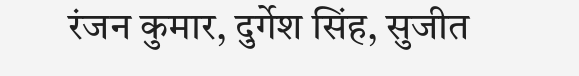रंजन कुमार, दुर्गेश सिंह, सुजीत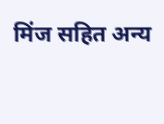मिंज सहित अन्य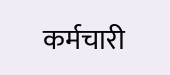कर्मचारी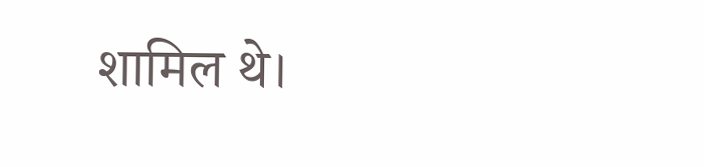शामिल थे।